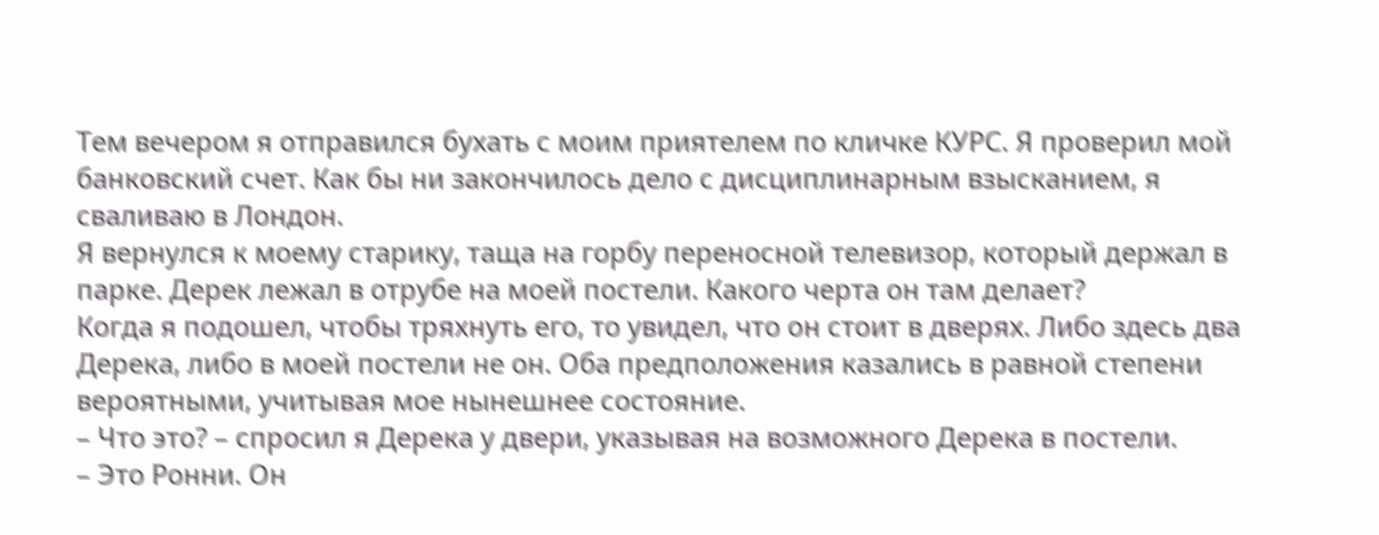Тем вечером я отправился бухать с моим приятелем по кличке КУРС. Я проверил мой банковский счет. Как бы ни закончилось дело с дисциплинарным взысканием, я сваливаю в Лондон.
Я вернулся к моему старику, таща на горбу переносной телевизор, который держал в парке. Дерек лежал в отрубе на моей постели. Какого черта он там делает?
Когда я подошел, чтобы тряхнуть его, то увидел, что он стоит в дверях. Либо здесь два Дерека, либо в моей постели не он. Оба предположения казались в равной степени вероятными, учитывая мое нынешнее состояние.
– Что это? – спросил я Дерека у двери, указывая на возможного Дерека в постели.
– Это Ронни. Он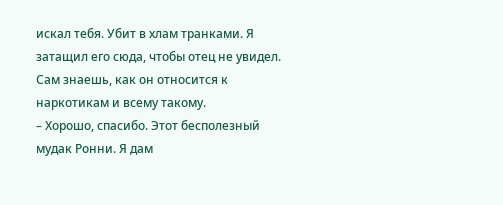искал тебя. Убит в хлам транками. Я затащил его сюда, чтобы отец не увидел. Сам знаешь, как он относится к наркотикам и всему такому.
– Хорошо, спасибо. Этот бесполезный мудак Ронни. Я дам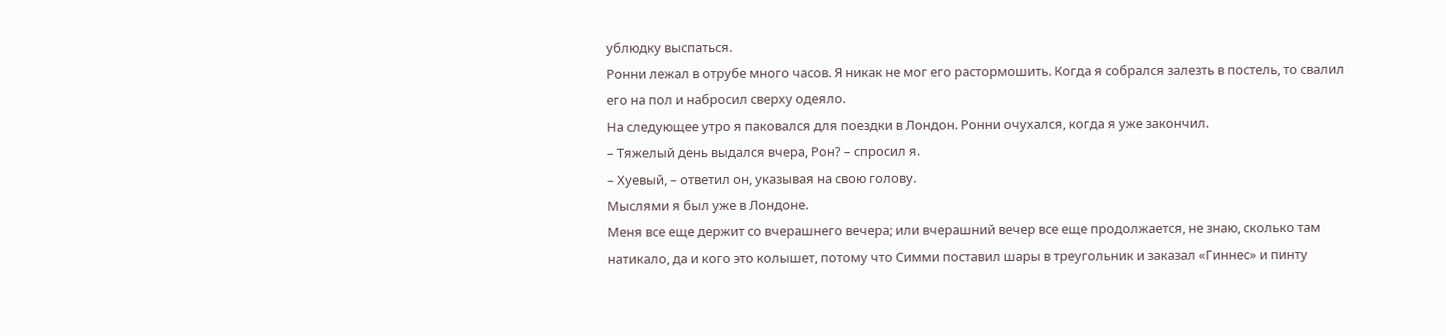ублюдку выспаться.
Ронни лежал в отрубе много часов. Я никак не мог его растормошить. Когда я собрался залезть в постель, то свалил его на пол и набросил сверху одеяло.
На следующее утро я паковался для поездки в Лондон. Ронни очухался, когда я уже закончил.
– Тяжелый день выдался вчера, Рон? – спросил я.
– Хуевый, – ответил он, указывая на свою голову.
Мыслями я был уже в Лондоне.
Меня все еще держит со вчерашнего вечера; или вчерашний вечер все еще продолжается, не знаю, сколько там натикало, да и кого это колышет, потому что Симми поставил шары в треугольник и заказал «Гиннес» и пинту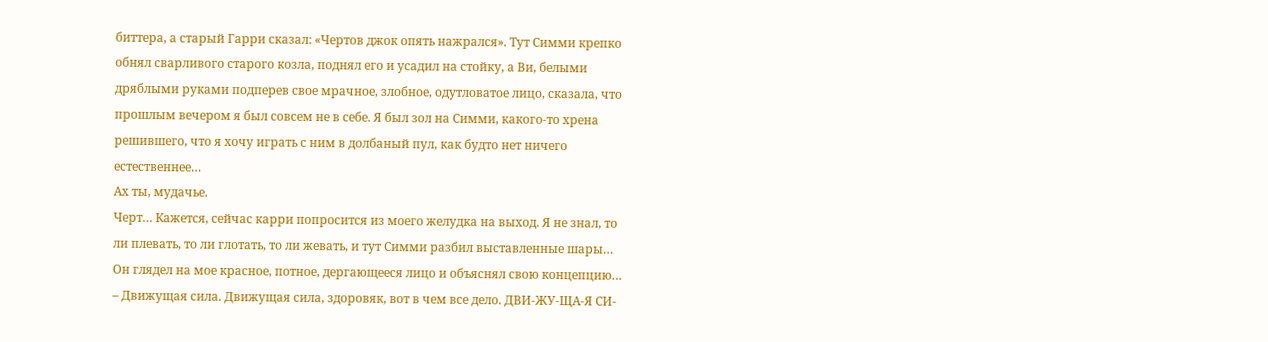биттера, а старый Гарри сказал: «Чертов джок опять нажрался». Тут Симми крепко обнял сварливого старого козла, поднял его и усадил на стойку, а Ви, белыми дряблыми руками подперев свое мрачное, злобное, одутловатое лицо, сказала, что прошлым вечером я был совсем не в себе. Я был зол на Симми, какого-то хрена решившего, что я хочу играть с ним в долбаный пул, как будто нет ничего естественнее…
Ах ты, мудачье.
Черт… Кажется, сейчас карри попросится из моего желудка на выход. Я не знал, то ли плевать, то ли глотать, то ли жевать, и тут Симми разбил выставленные шары… Он глядел на мое красное, потное, дергающееся лицо и объяснял свою концепцию…
– Движущая сила. Движущая сила, здоровяк, вот в чем все дело. ДВИ-ЖУ-ЩА-Я СИ-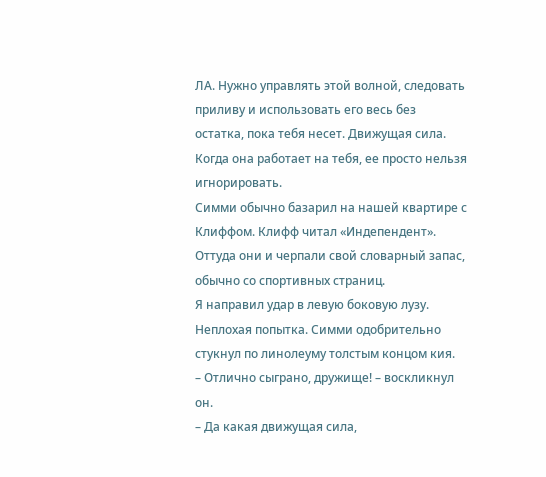ЛА. Нужно управлять этой волной, следовать приливу и использовать его весь без остатка, пока тебя несет. Движущая сила. Когда она работает на тебя, ее просто нельзя игнорировать.
Симми обычно базарил на нашей квартире с Клиффом. Клифф читал «Индепендент». Оттуда они и черпали свой словарный запас, обычно со спортивных страниц.
Я направил удар в левую боковую лузу. Неплохая попытка. Симми одобрительно стукнул по линолеуму толстым концом кия.
– Отлично сыграно, дружище! – воскликнул он.
– Да какая движущая сила,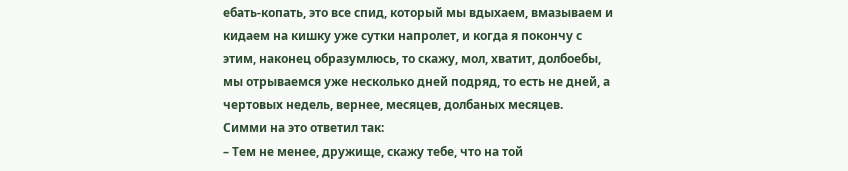ебать-копать, это все спид, который мы вдыхаем, вмазываем и кидаем на кишку уже сутки напролет, и когда я покончу с этим, наконец образумлюсь, то скажу, мол, хватит, долбоебы, мы отрываемся уже несколько дней подряд, то есть не дней, а чертовых недель, вернее, месяцев, долбаных месяцев.
Симми на это ответил так:
– Тем не менее, дружище, скажу тебе, что на той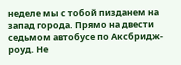неделе мы с тобой пизданем на запад города. Прямо на двести седьмом автобусе по Аксбридж-роуд. Не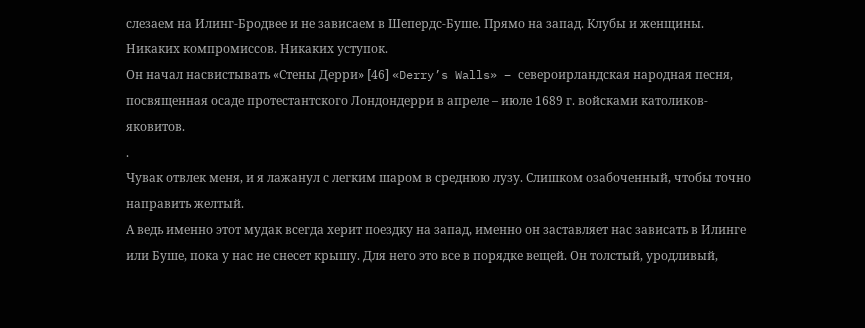слезаем на Илинг-Бродвее и не зависаем в Шепердс-Буше. Прямо на запад. Клубы и женщины. Никаких компромиссов. Никаких уступок.
Он начал насвистывать «Стены Дерри» [46] «Derry’s Walls» – североирландская народная песня, посвященная осаде протестантского Лондондерри в апреле – июле 1689 г. войсками католиков-яковитов.
.
Чувак отвлек меня, и я лажанул с легким шаром в среднюю лузу. Слишком озабоченный, чтобы точно направить желтый.
А ведь именно этот мудак всегда херит поездку на запад, именно он заставляет нас зависать в Илинге или Буше, пока у нас не снесет крышу. Для него это все в порядке вещей. Он толстый, уродливый,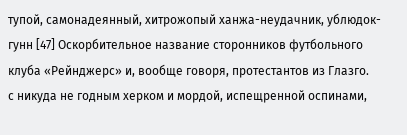тупой, самонадеянный, хитрожопый ханжа-неудачник, ублюдок-гунн [47] Оскорбительное название сторонников футбольного клуба «Рейнджерс» и, вообще говоря, протестантов из Глазго.
с никуда не годным херком и мордой, испещренной оспинами,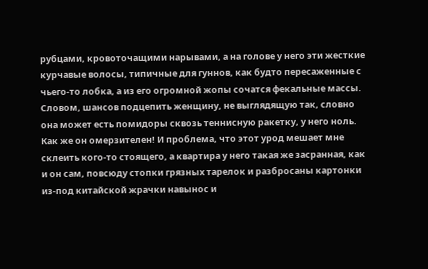рубцами, кровоточащими нарывами, а на голове у него эти жесткие курчавые волосы, типичные для гуннов, как будто пересаженные с чьего-то лобка, а из его огромной жопы сочатся фекальные массы. Словом, шансов подцепить женщину, не выглядящую так, словно она может есть помидоры сквозь теннисную ракетку, у него ноль. Как же он омерзителен! И проблема, что этот урод мешает мне склеить кого-то стоящего, а квартира у него такая же засранная, как и он сам, повсюду стопки грязных тарелок и разбросаны картонки из-под китайской жрачки навынос и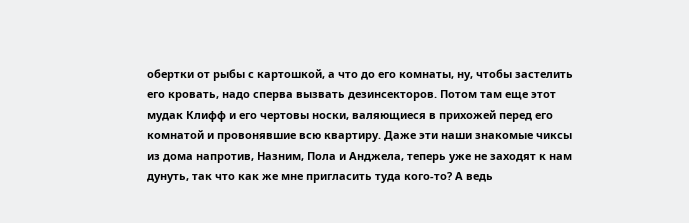обертки от рыбы с картошкой, а что до его комнаты, ну, чтобы застелить его кровать, надо сперва вызвать дезинсекторов. Потом там еще этот мудак Клифф и его чертовы носки, валяющиеся в прихожей перед его комнатой и провонявшие всю квартиру. Даже эти наши знакомые чиксы из дома напротив, Назним, Пола и Анджела, теперь уже не заходят к нам дунуть, так что как же мне пригласить туда кого-то? А ведь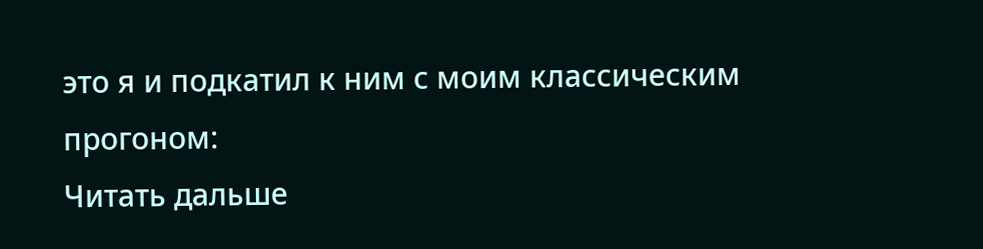это я и подкатил к ним с моим классическим прогоном:
Читать дальше